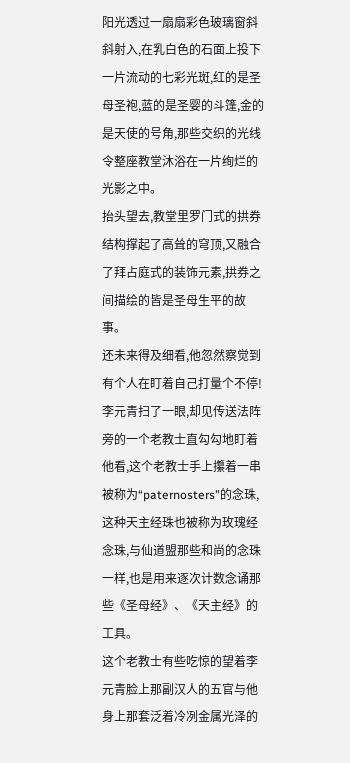阳光透过一扇扇彩色玻璃窗斜斜射入,在乳白色的石面上投下一片流动的七彩光斑,红的是圣母圣袍,蓝的是圣婴的斗篷,金的是天使的号角,那些交织的光线令整座教堂沐浴在一片绚烂的光影之中。
抬头望去,教堂里罗门式的拱券结构撑起了高耸的穹顶,又融合了拜占庭式的装饰元素,拱券之间描绘的皆是圣母生平的故事。
还未来得及细看,他忽然察觉到有个人在盯着自己打量个不停!
李元青扫了一眼,却见传送法阵旁的一个老教士直勾勾地盯着他看,这个老教士手上攥着一串被称为“paternosters”的念珠,这种天主经珠也被称为玫瑰经念珠,与仙道盟那些和尚的念珠一样,也是用来逐次计数念诵那些《圣母经》、《天主经》的工具。
这个老教士有些吃惊的望着李元青脸上那副汉人的五官与他身上那套泛着冷冽金属光泽的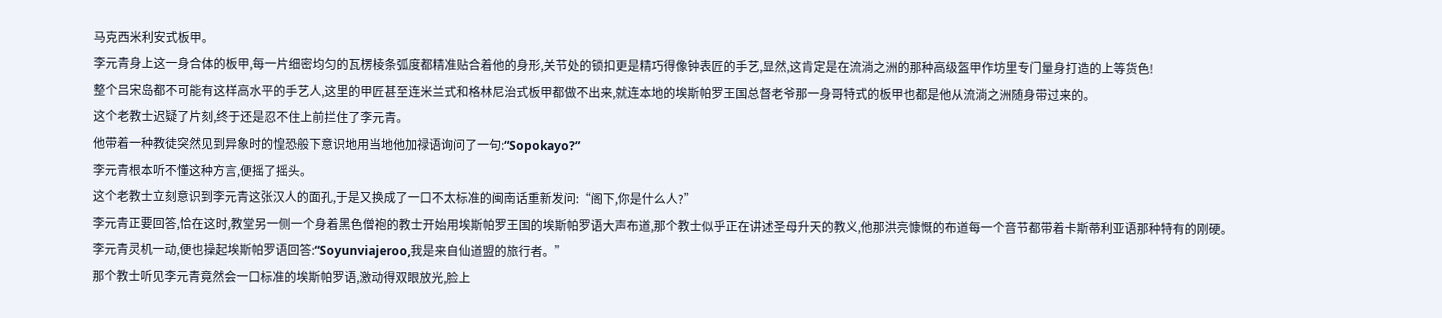马克西米利安式板甲。
李元青身上这一身合体的板甲,每一片细密均匀的瓦楞棱条弧度都精准贴合着他的身形,关节处的锁扣更是精巧得像钟表匠的手艺,显然,这肯定是在流淌之洲的那种高级盔甲作坊里专门量身打造的上等货色!
整个吕宋岛都不可能有这样高水平的手艺人,这里的甲匠甚至连米兰式和格林尼治式板甲都做不出来,就连本地的埃斯帕罗王国总督老爷那一身哥特式的板甲也都是他从流淌之洲随身带过来的。
这个老教士迟疑了片刻,终于还是忍不住上前拦住了李元青。
他带着一种教徒突然见到异象时的惶恐般下意识地用当地他加禄语询问了一句:“Sopokayo?”
李元青根本听不懂这种方言,便摇了摇头。
这个老教士立刻意识到李元青这张汉人的面孔,于是又换成了一口不太标准的闽南话重新发问:“阁下,你是什么人?”
李元青正要回答,恰在这时,教堂另一侧一个身着黑色僧袍的教士开始用埃斯帕罗王国的埃斯帕罗语大声布道,那个教士似乎正在讲述圣母升天的教义,他那洪亮慷慨的布道每一个音节都带着卡斯蒂利亚语那种特有的刚硬。
李元青灵机一动,便也操起埃斯帕罗语回答:“Soyunviajeroo,我是来自仙道盟的旅行者。”
那个教士听见李元青竟然会一口标准的埃斯帕罗语,激动得双眼放光,脸上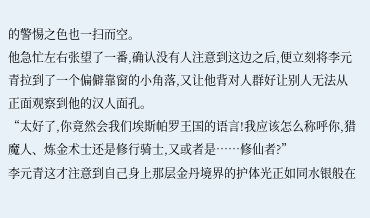的警惕之色也一扫而空。
他急忙左右张望了一番,确认没有人注意到这边之后,便立刻将李元青拉到了一个偏僻靠窗的小角落,又让他背对人群好让别人无法从正面观察到他的汉人面孔。
“太好了,你竟然会我们埃斯帕罗王国的语言!我应该怎么称呼你,猎魔人、炼金术士还是修行骑士,又或者是……修仙者?”
李元青这才注意到自己身上那层金丹境界的护体光正如同水银般在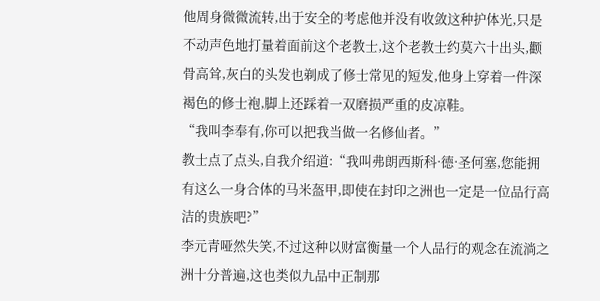他周身微微流转,出于安全的考虑他并没有收敛这种护体光,只是不动声色地打量着面前这个老教士,这个老教士约莫六十出头,颧骨高耸,灰白的头发也剃成了修士常见的短发,他身上穿着一件深褐色的修士袍,脚上还踩着一双磨损严重的皮凉鞋。
“我叫李奉有,你可以把我当做一名修仙者。”
教士点了点头,自我介绍道:“我叫弗朗西斯科·德·圣何塞,您能拥有这么一身合体的马米盔甲,即使在封印之洲也一定是一位品行高洁的贵族吧?”
李元青哑然失笑,不过这种以财富衡量一个人品行的观念在流淌之洲十分普遍,这也类似九品中正制那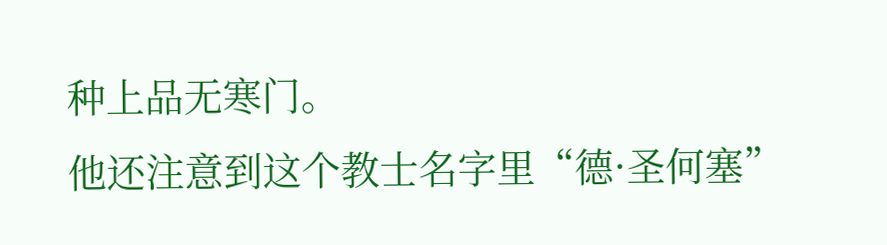种上品无寒门。
他还注意到这个教士名字里“德·圣何塞”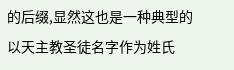的后缀,显然这也是一种典型的以天主教圣徒名字作为姓氏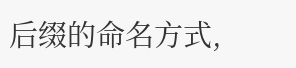后缀的命名方式,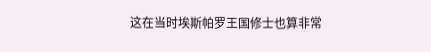这在当时埃斯帕罗王国修士也算非常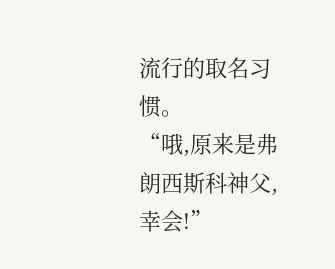流行的取名习惯。
“哦,原来是弗朗西斯科神父,幸会!”